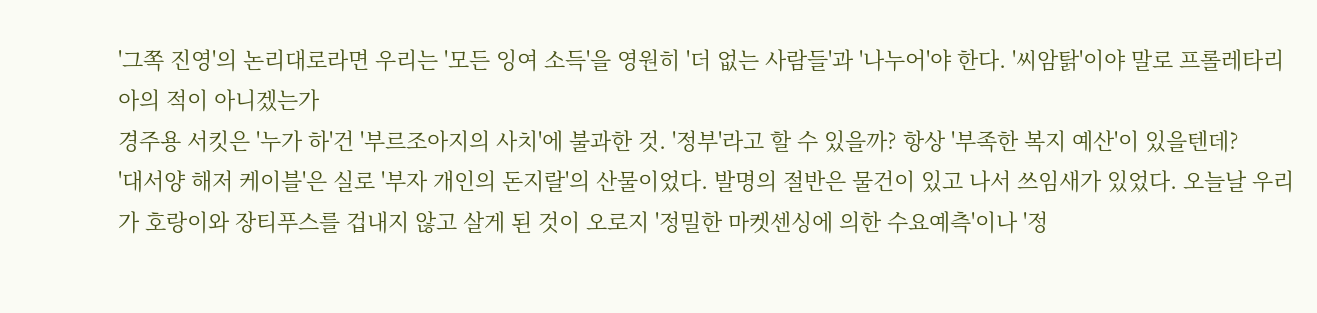'그쪽 진영'의 논리대로라면 우리는 '모든 잉여 소득'을 영원히 '더 없는 사람들'과 '나누어'야 한다. '씨암탉'이야 말로 프롤레타리아의 적이 아니겠는가
경주용 서킷은 '누가 하'건 '부르조아지의 사치'에 불과한 것. '정부'라고 할 수 있을까? 항상 '부족한 복지 예산'이 있을텐데?
'대서양 해저 케이블'은 실로 '부자 개인의 돈지랄'의 산물이었다. 발명의 절반은 물건이 있고 나서 쓰임새가 있었다. 오늘날 우리가 호랑이와 장티푸스를 겁내지 않고 살게 된 것이 오로지 '정밀한 마켓센싱에 의한 수요예측'이나 '정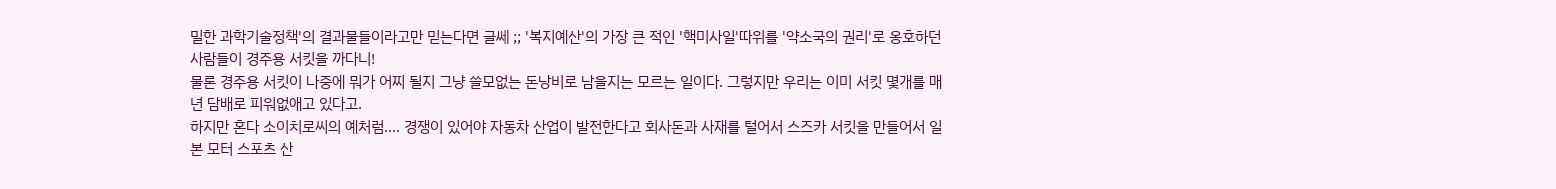밀한 과학기술정책'의 결과물들이라고만 믿는다면 글쎄 ;; '복지예산'의 가장 큰 적인 '핵미사일'따위를 '약소국의 권리'로 옹호하던 사람들이 경주용 서킷을 까다니!
물론 경주용 서킷이 나중에 뭐가 어찌 될지 그냥 쓸모없는 돈낭비로 남을지는 모르는 일이다. 그렇지만 우리는 이미 서킷 몇개를 매년 담배로 피워없애고 있다고.
하지만 혼다 소이치로씨의 예처럼.... 경쟁이 있어야 자동차 산업이 발전한다고 회사돈과 사재를 털어서 스즈카 서킷을 만들어서 일본 모터 스포츠 산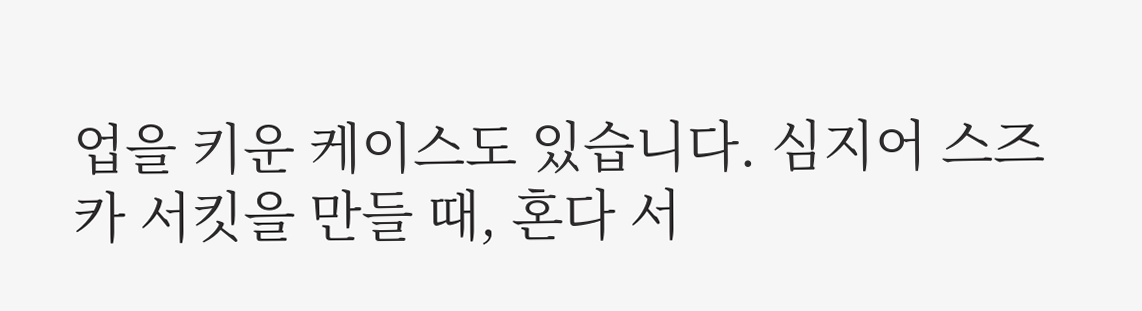업을 키운 케이스도 있습니다. 심지어 스즈카 서킷을 만들 때, 혼다 서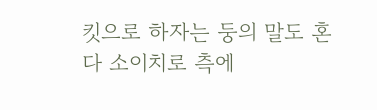킷으로 하자는 둥의 말도 혼다 소이치로 측에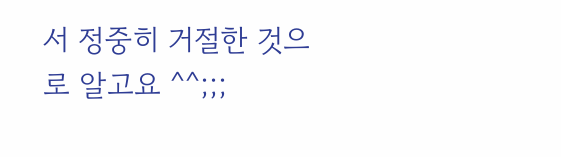서 정중히 거절한 것으로 알고요 ^^;;;